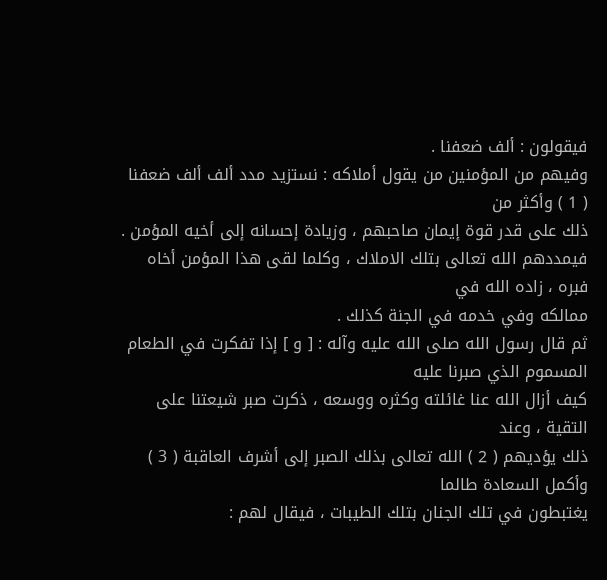فيقولون : ألف ضعفنا .
وفيهم من المؤمنين من يقول أملاكه : نستزيد مدد ألف ألف ضعفنا ( 1 ) وأكثر من
ذلك على قدر قوة إيمان صاحبهم ، وزيادة إحسانه إلى أخيه المؤمن .
فيمددهم الله تعالى بتلك الاملاك ، وكلما لقى هذا المؤمن أخاه فبره ، زاده الله في
ممالكه وفي خدمه في الجنة كذلك .
ثم قال رسول الله صلى الله عليه وآله : [ و ] إذا تفكرت في الطعام المسموم الذي صبرنا عليه
كيف أزال الله عنا غائلته وكثره ووسعه ، ذكرت صبر شيعتنا على التقية ، وعند
ذلك يؤديهم ( 2 ) الله تعالى بذلك الصبر إلى أشرف العاقبة ( 3 ) وأكمل السعادة طالما
يغتبطون في تلك الجنان بتلك الطيبات ، فيقال لهم :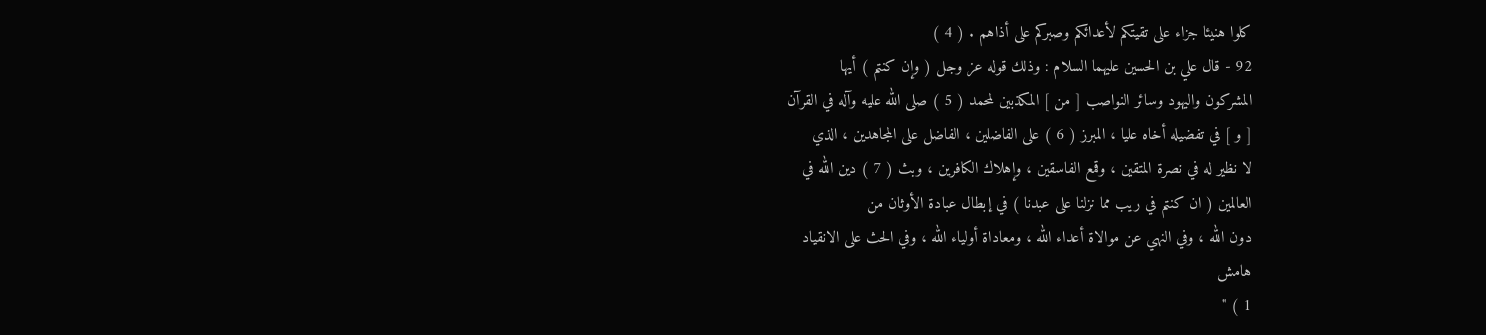كلوا هنيئا جزاء على تقيتكم لأعدائكم وصبركم على أذاهم . ( 4 )
92 - قال علي بن الحسين عليهما السلام : وذلك قوله عز وجل ( وإن كنتم ) أيها
المشركون واليهود وسائر النواصب [ من ] المكذبين لمحمد ( 5 ) صلى الله عليه وآله في القرآن
[ و ] في تفضيله أخاه عليا ، المبرز ( 6 ) على الفاضلين ، الفاضل على المجاهدين ، الذي
لا نظير له في نصرة المتقين ، وقمع الفاسقين ، وإهلاك الكافرين ، وبث ( 7 ) دين الله في
العالمين ( ان كنتم في ريب مما نزلنا على عبدنا ) في إبطال عبادة الأوثان من
دون الله ، وفي النهي عن موالاة أعداء الله ، ومعاداة أولياء الله ، وفي الحث على الانقياد
هامش
1 ) "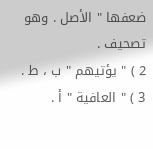ضعفها " الأصل . وهو تصحيف .
2 ) " يؤتيهم " ب ، ط .
3 ) " العافية " أ .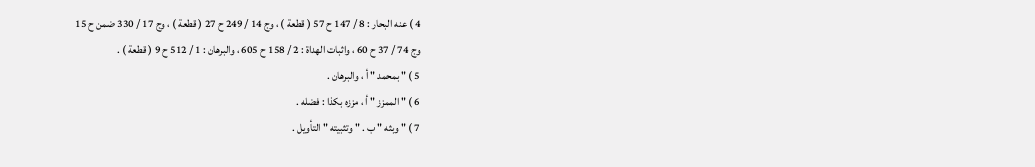4 ) عنه البحار : 8 / 147 ح 57 ( قطعة ) ، وج 14 / 249 ح 27 ( قطعة ) ، وج 17 / 330 ضمن ح 15
وج 74 / 37 ح 60 ، واثبات الهداة : 2 / 158 ح 605 ، والبرهان : 1 / 512 ح 9 ( قطعة ) .
5 ) " بمحمد " أ ، والبرهان .
6 ) " الممزز " أ ، مززه بكذا : فضله .
7 ) " وبثه " ب . " وتثبيته " التأويل .